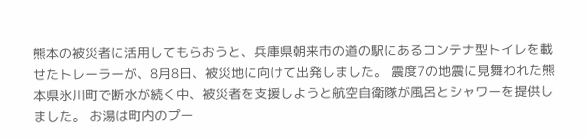熊本の被災者に活用してもらおうと、兵庫県朝来市の道の駅にあるコンテナ型トイレを載せたトレーラーが、8月8日、被災地に向けて出発しました。 震度7の地震に見舞われた熊本県氷川町で断水が続く中、被災者を支援しようと航空自衛隊が風呂とシャワーを提供しました。 お湯は町内のプー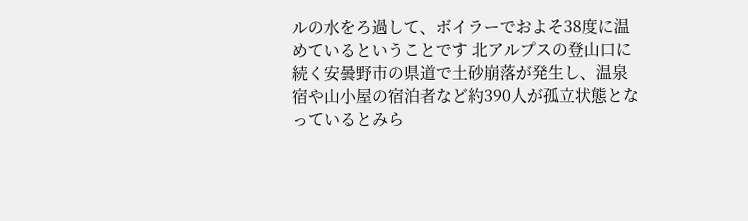ルの水をろ過して、ボイラーでおよそ38度に温めているということです 北アルプスの登山口に続く安曇野市の県道で土砂崩落が発生し、温泉宿や山小屋の宿泊者など約390人が孤立状態となっているとみら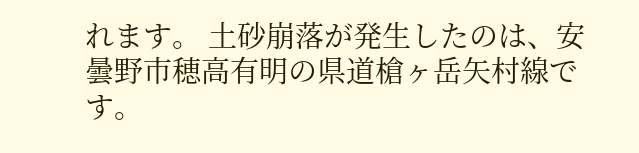れます。 土砂崩落が発生したのは、安曇野市穂高有明の県道槍ヶ岳矢村線です。